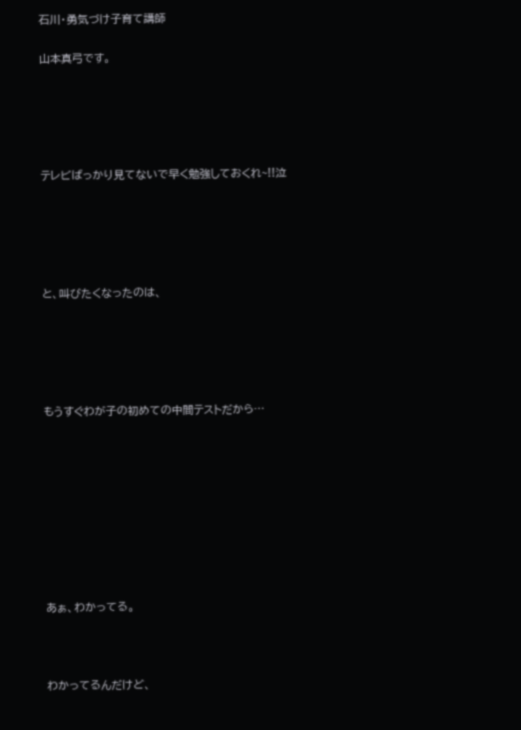石川・勇気づけ子育て講師

山本真弓です。





テレビばっかり見てないで早く勉強しておくれ~!!泣





と、叫びたくなったのは、





もうすぐわが子の初めての中間テストだから…









あぁ、わかってる。



わかってるんだけど、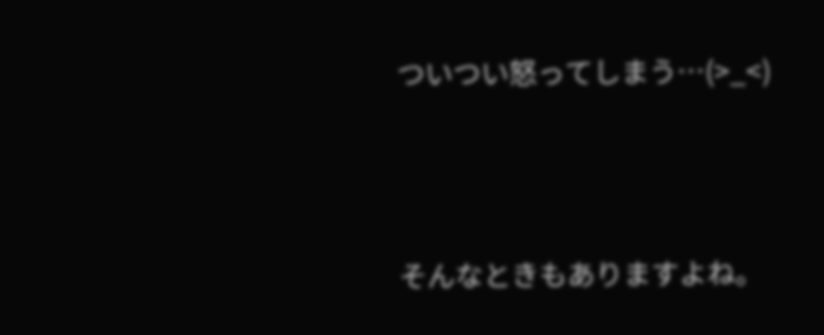ついつい怒ってしまう…(>_<)



そんなときもありますよね。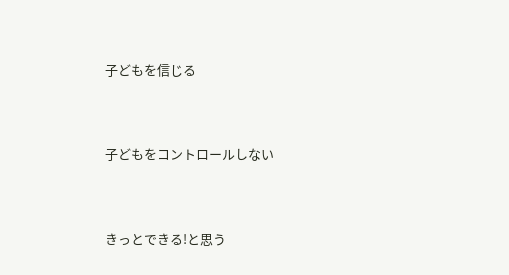子どもを信じる



子どもをコントロールしない



きっとできる!と思う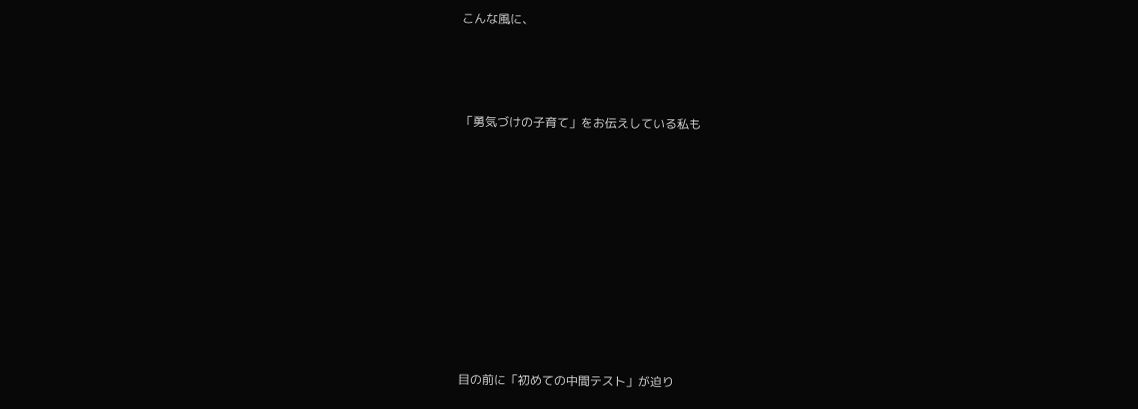こんな風に、



「勇気づけの子育て」をお伝えしている私も









目の前に「初めての中間テスト」が迫り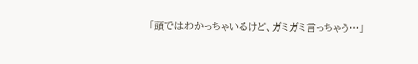「頭ではわかっちゃいるけど、ガミガミ言っちゃう…」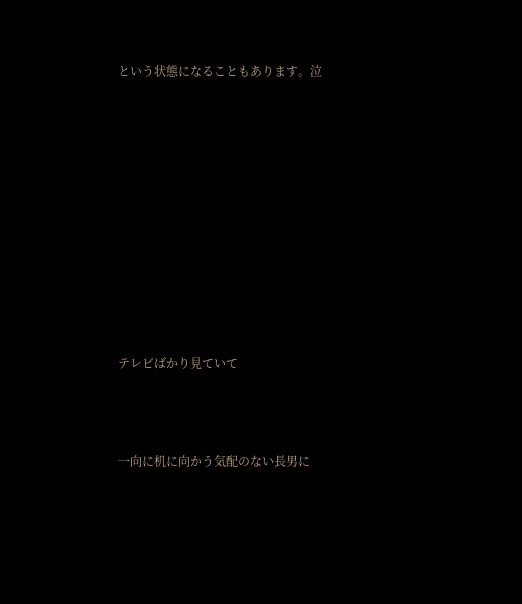という状態になることもあります。泣











テレビばかり見ていて



一向に机に向かう気配のない長男に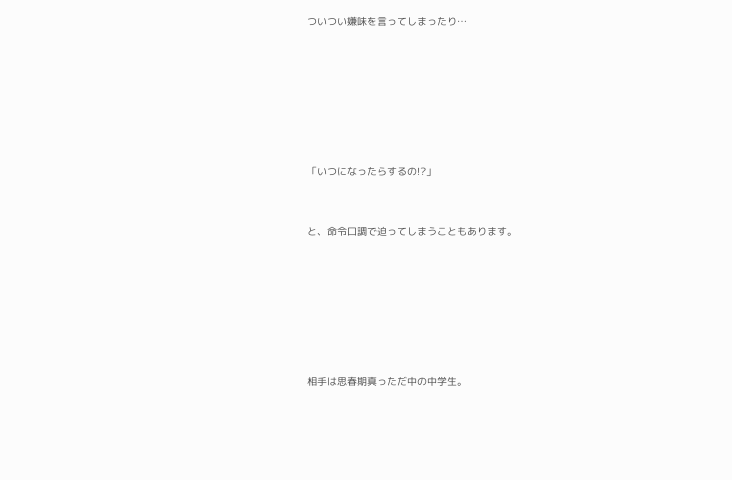ついつい嫌味を言ってしまったり…









「いつになったらするの!?」



と、命令口調で迫ってしまうこともあります。









相手は思春期真っただ中の中学生。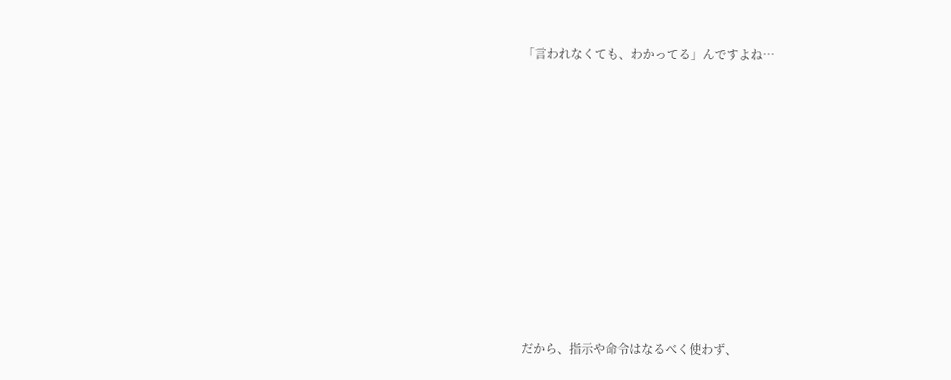「言われなくても、わかってる」んですよね…











だから、指示や命令はなるべく使わず、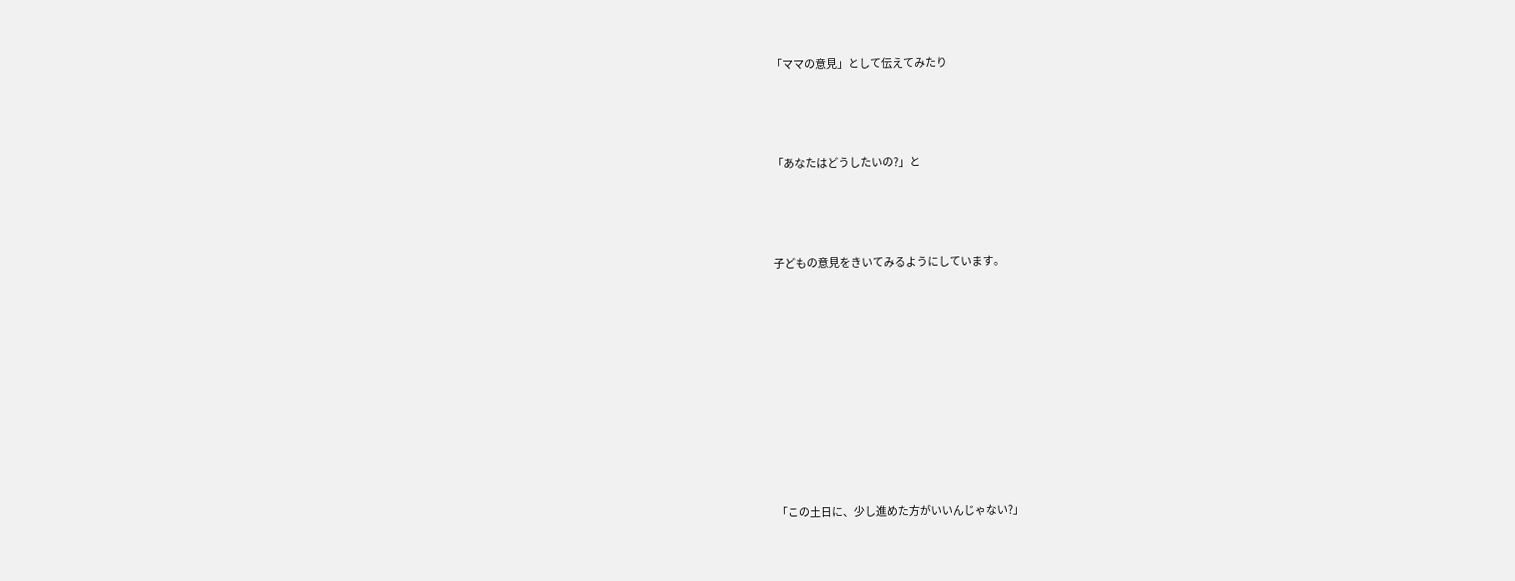「ママの意見」として伝えてみたり



「あなたはどうしたいの?」と



子どもの意見をきいてみるようにしています。









「この土日に、少し進めた方がいいんじゃない?」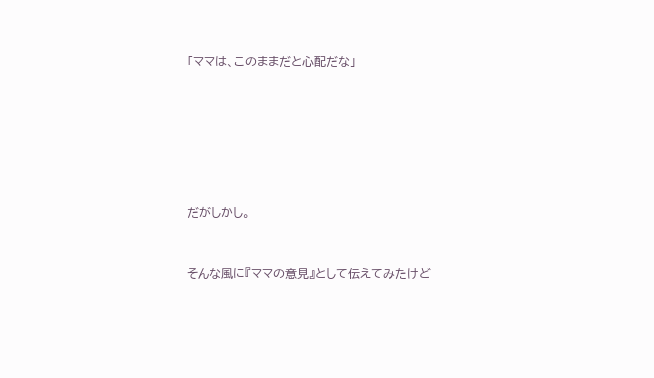「ママは、このままだと心配だな」









だがしかし。



そんな風に『ママの意見』として伝えてみたけど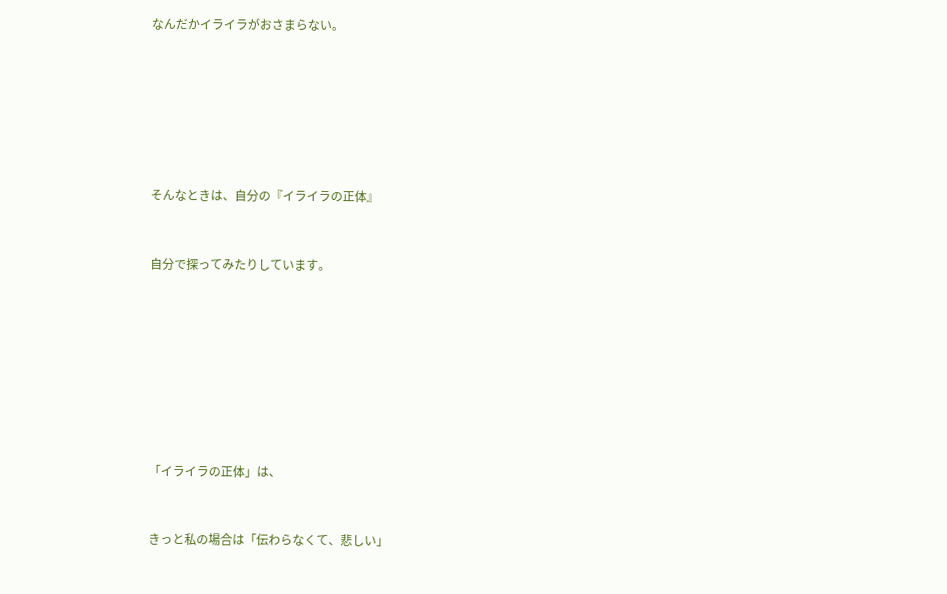なんだかイライラがおさまらない。









そんなときは、自分の『イライラの正体』



自分で探ってみたりしています。











「イライラの正体」は、



きっと私の場合は「伝わらなくて、悲しい」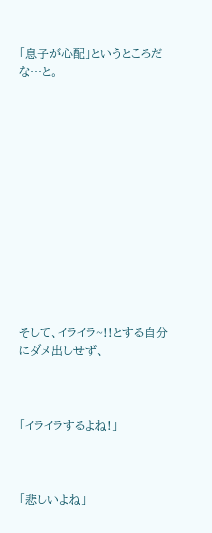「息子が心配」というところだな…と。













そして、イライラ~!!とする自分にダメ出しせず、



「イライラするよね!」



「悲しいよね」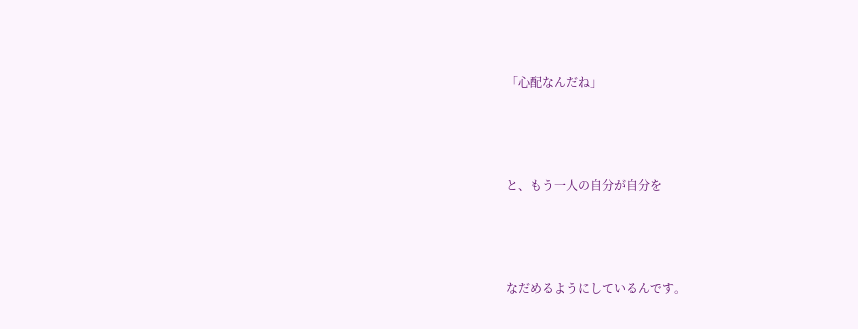「心配なんだね」



と、もう一人の自分が自分を



なだめるようにしているんです。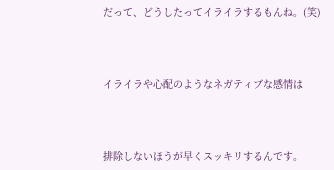だって、どうしたってイライラするもんね。(笑)



イライラや心配のようなネガティブな感情は



排除しないほうが早くスッキリするんです。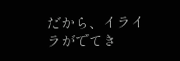だから、イライラがでてき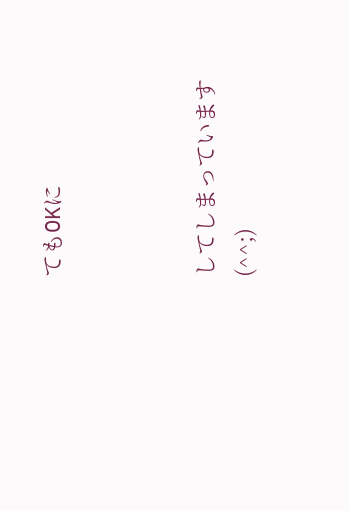てもOKに



してしまっています(^^;)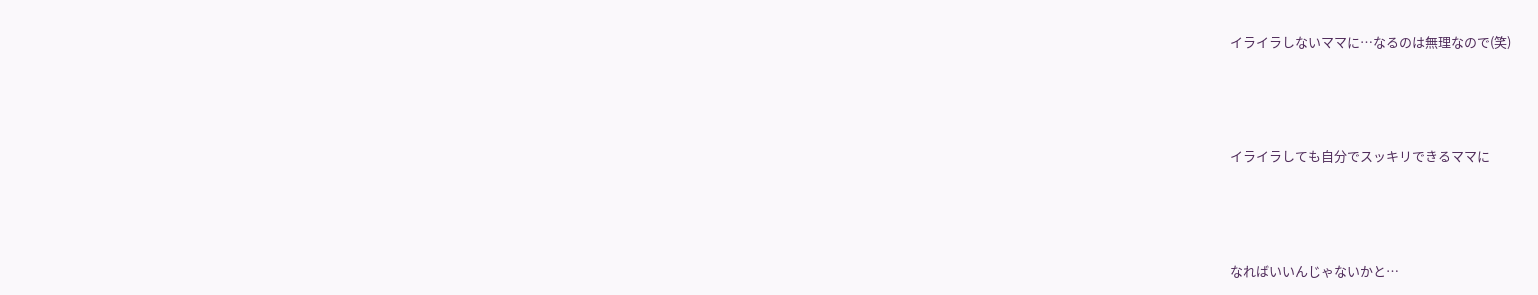イライラしないママに…なるのは無理なので(笑)



イライラしても自分でスッキリできるママに



なればいいんじゃないかと…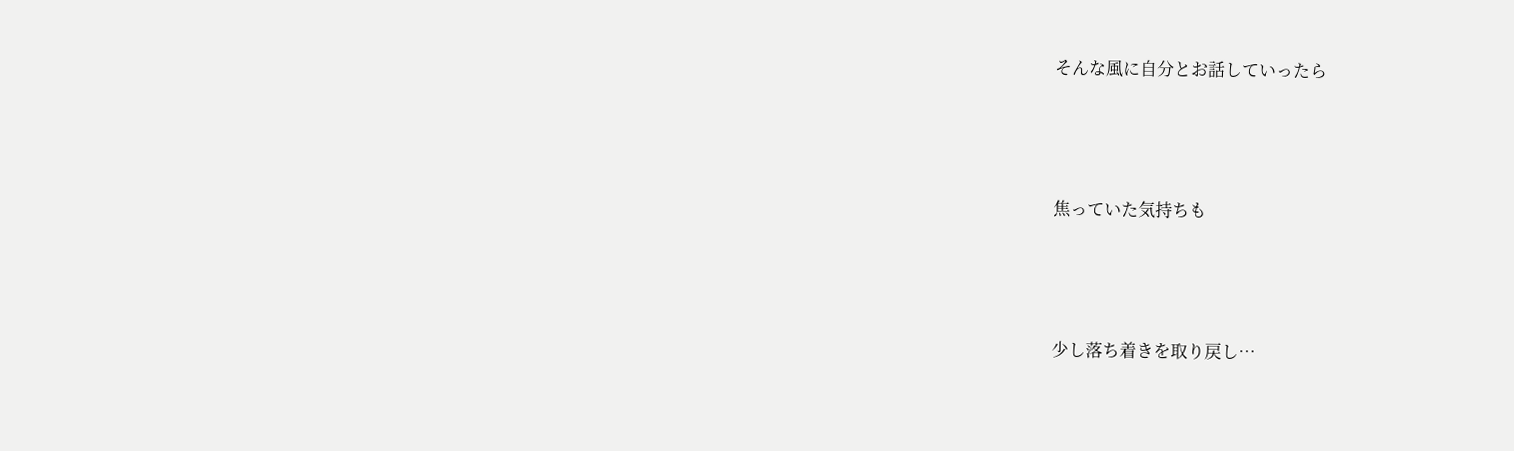そんな風に自分とお話していったら



焦っていた気持ちも



少し落ち着きを取り戻し…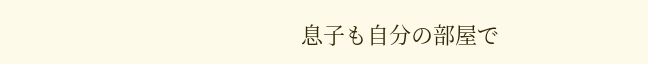息子も自分の部屋で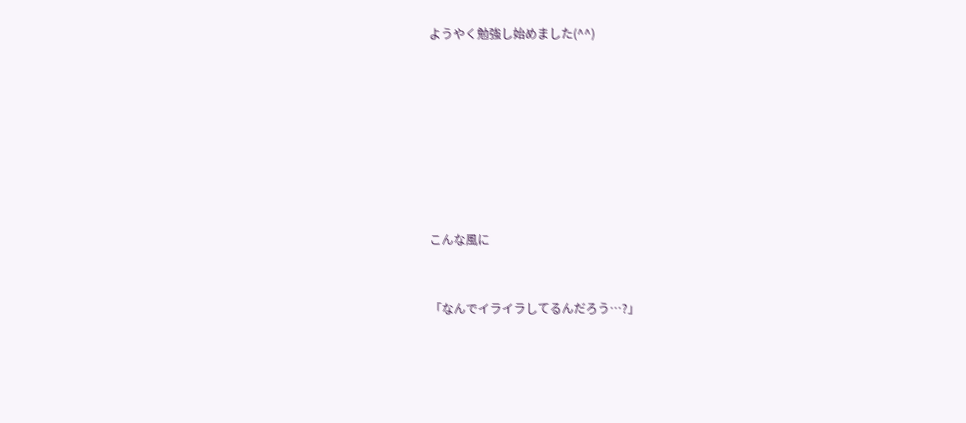ようやく勉強し始めました(^^)











こんな風に



「なんでイライラしてるんだろう…?」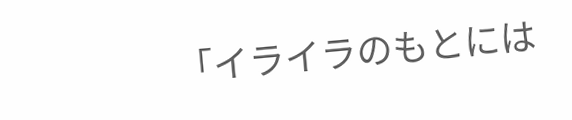「イライラのもとには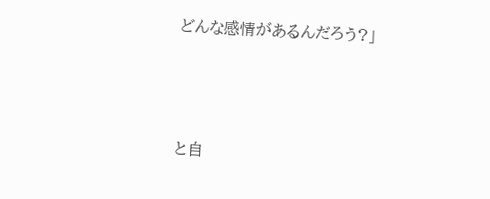どんな感情があるんだろう?」



と自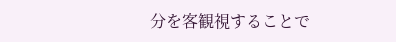分を客観視することで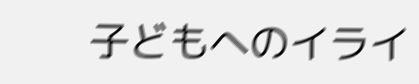子どもへのイライ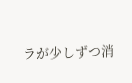ラが少しずつ消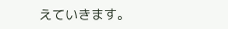えていきます。